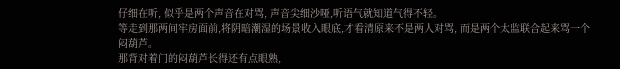仔细在听, 似乎是两个声音在对骂, 声音尖细沙哑,听语气就知道气得不轻。
等走到那两间牢房面前,将阴暗潮湿的场景收入眼底,才看清原来不是两人对骂, 而是两个太监联合起来骂一个闷葫芦。
那背对着门的闷葫芦长得还有点眼熟,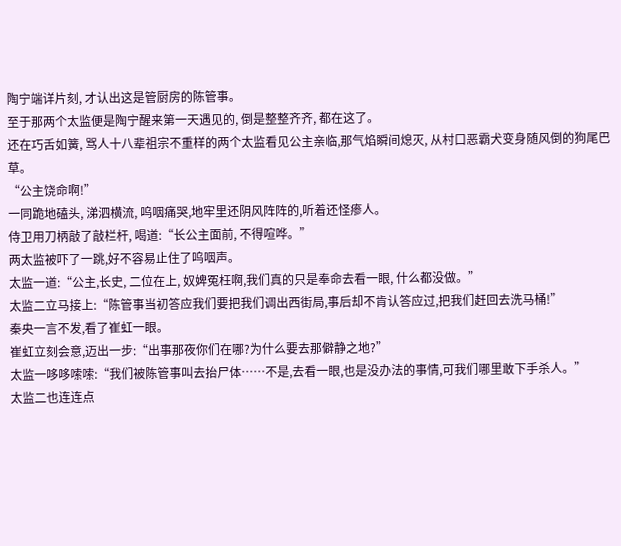陶宁端详片刻, 才认出这是管厨房的陈管事。
至于那两个太监便是陶宁醒来第一天遇见的, 倒是整整齐齐, 都在这了。
还在巧舌如簧, 骂人十八辈祖宗不重样的两个太监看见公主亲临,那气焰瞬间熄灭, 从村口恶霸犬变身随风倒的狗尾巴草。
“公主饶命啊!”
一同跪地磕头, 涕泗横流, 呜咽痛哭,地牢里还阴风阵阵的,听着还怪瘆人。
侍卫用刀柄敲了敲栏杆, 喝道:“长公主面前, 不得喧哗。”
两太监被吓了一跳,好不容易止住了呜咽声。
太监一道:“公主,长史, 二位在上, 奴婢冤枉啊,我们真的只是奉命去看一眼, 什么都没做。”
太监二立马接上:“陈管事当初答应我们要把我们调出西街局,事后却不肯认答应过,把我们赶回去洗马桶!”
秦央一言不发,看了崔虹一眼。
崔虹立刻会意,迈出一步:“出事那夜你们在哪?为什么要去那僻静之地?”
太监一哆哆嗦嗦:“我们被陈管事叫去抬尸体……不是,去看一眼,也是没办法的事情,可我们哪里敢下手杀人。”
太监二也连连点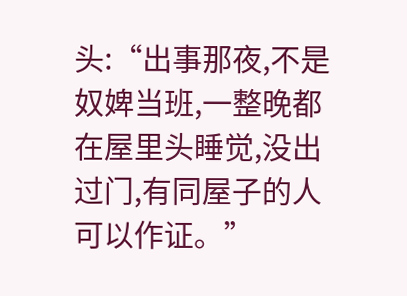头:“出事那夜,不是奴婢当班,一整晚都在屋里头睡觉,没出过门,有同屋子的人可以作证。”